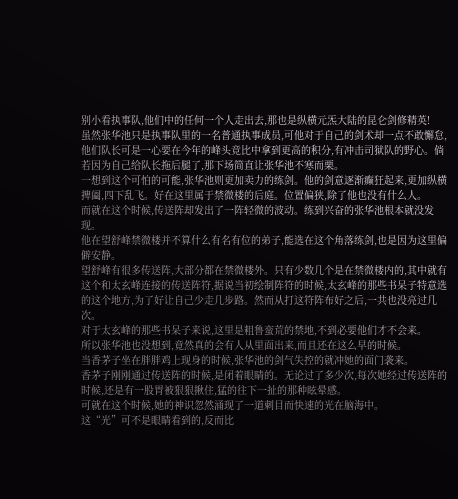别小看执事队,他们中的任何一个人走出去,那也是纵横元炁大陆的昆仑剑修精英!
虽然张华池只是执事队里的一名普通执事成员,可他对于自己的剑术却一点不敢懈怠,他们队长可是一心要在今年的峰头竞比中拿到更高的积分,有冲击司狱队的野心。倘若因为自己给队长拖后腿了,那下场简直让张华池不寒而栗。
一想到这个可怕的可能,张华池则更加卖力的练剑。他的剑意逐渐癫狂起来,更加纵横捭阖,四下乱飞。好在这里属于禁微楼的后庭。位置偏狭,除了他也没有什么人。
而就在这个时候,传送阵却发出了一阵轻微的波动。练到兴奋的张华池根本就没发现。
他在望舒峰禁微楼并不算什么有名有位的弟子,能选在这个角落练剑,也是因为这里偏僻安静。
望舒峰有很多传送阵,大部分都在禁微楼外。只有少数几个是在禁微楼内的,其中就有这个和太玄峰连接的传送阵符,据说当初绘制阵符的时候,太玄峰的那些书呆子特意选的这个地方,为了好让自己少走几步路。然而从打这符阵布好之后,一共也没亮过几次。
对于太玄峰的那些书呆子来说,这里是粗鲁蛮荒的禁地,不到必要他们才不会来。
所以张华池也没想到,竟然真的会有人从里面出来,而且还在这么早的时候。
当香茅子坐在胖胖鸡上现身的时候,张华池的剑气失控的就冲她的面门袭来。
香茅子刚刚通过传送阵的时候,是闭着眼睛的。无论过了多少次,每次她经过传送阵的时候,还是有一股胃被狠狠揪住,猛的往下一扯的那种眩晕感。
可就在这个时候,她的神识忽然涌现了一道刺目而快速的光在脑海中。
这“光”可不是眼睛看到的,反而比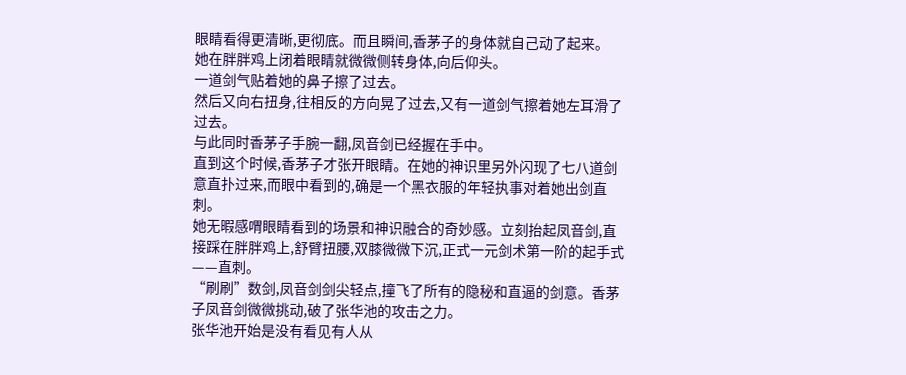眼睛看得更清晰,更彻底。而且瞬间,香茅子的身体就自己动了起来。
她在胖胖鸡上闭着眼睛就微微侧转身体,向后仰头。
一道剑气贴着她的鼻子擦了过去。
然后又向右扭身,往相反的方向晃了过去,又有一道剑气擦着她左耳滑了过去。
与此同时香茅子手腕一翻,凤音剑已经握在手中。
直到这个时候,香茅子才张开眼睛。在她的神识里另外闪现了七八道剑意直扑过来,而眼中看到的,确是一个黑衣服的年轻执事对着她出剑直刺。
她无暇感喟眼睛看到的场景和神识融合的奇妙感。立刻抬起凤音剑,直接踩在胖胖鸡上,舒臂扭腰,双膝微微下沉,正式一元剑术第一阶的起手式——直刺。
“刷刷”数剑,凤音剑剑尖轻点,撞飞了所有的隐秘和直逼的剑意。香茅子凤音剑微微挑动,破了张华池的攻击之力。
张华池开始是没有看见有人从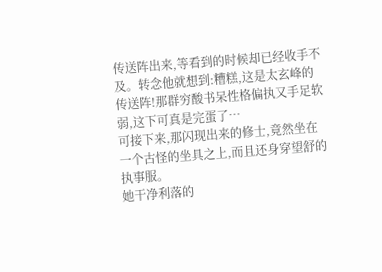传送阵出来,等看到的时候却已经收手不及。转念他就想到:糟糕,这是太玄峰的传送阵!那群穷酸书呆性格偏执又手足软弱,这下可真是完蛋了…
可接下来,那闪现出来的修士,竟然坐在一个古怪的坐具之上,而且还身穿望舒的执事服。
她干净利落的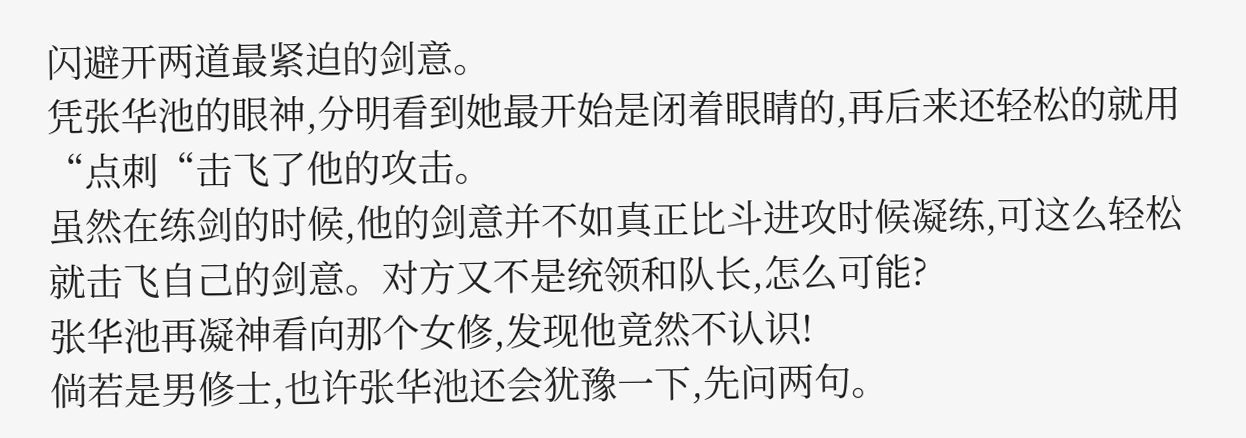闪避开两道最紧迫的剑意。
凭张华池的眼神,分明看到她最开始是闭着眼睛的,再后来还轻松的就用“点刺“击飞了他的攻击。
虽然在练剑的时候,他的剑意并不如真正比斗进攻时候凝练,可这么轻松就击飞自己的剑意。对方又不是统领和队长,怎么可能?
张华池再凝神看向那个女修,发现他竟然不认识!
倘若是男修士,也许张华池还会犹豫一下,先问两句。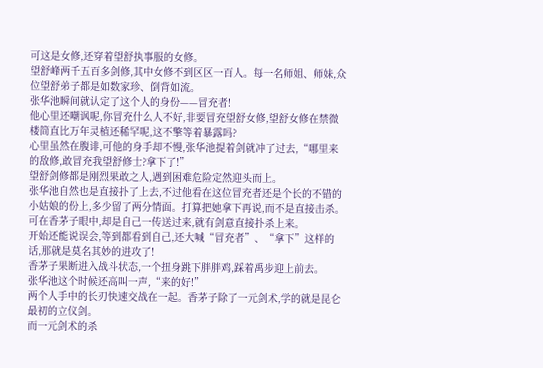可这是女修,还穿着望舒执事服的女修。
望舒峰两千五百多剑修,其中女修不到区区一百人。每一名师姐、师妹,众位望舒弟子都是如数家珍、倒背如流。
张华池瞬间就认定了这个人的身份——冒充者!
他心里还嘲讽呢,你冒充什么人不好,非要冒充望舒女修,望舒女修在禁微楼简直比万年灵植还稀罕呢,这不擎等着暴露吗?
心里虽然在腹诽,可他的身手却不慢,张华池提着剑就冲了过去,“哪里来的敌修,敢冒充我望舒修士?拿下了!”
望舒剑修都是刚烈果敢之人,遇到困难危险定然迎头而上。
张华池自然也是直接扑了上去,不过他看在这位冒充者还是个长的不错的小姑娘的份上,多少留了两分情面。打算把她拿下再说,而不是直接击杀。
可在香茅子眼中,却是自己一传送过来,就有剑意直接扑杀上来。
开始还能说误会,等到都看到自己,还大喊“冒充者”、“拿下”这样的话,那就是莫名其妙的进攻了!
香茅子果断进入战斗状态,一个扭身跳下胖胖鸡,踩着禹步迎上前去。
张华池这个时候还高叫一声,“来的好!”
两个人手中的长刃快速交战在一起。香茅子除了一元剑术,学的就是昆仑最初的立仪剑。
而一元剑术的杀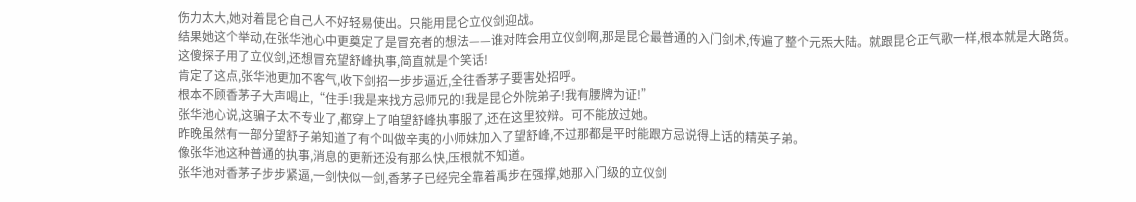伤力太大,她对着昆仑自己人不好轻易使出。只能用昆仑立仪剑迎战。
结果她这个举动,在张华池心中更奠定了是冒充者的想法——谁对阵会用立仪剑啊,那是昆仑最普通的入门剑术,传遍了整个元炁大陆。就跟昆仑正气歌一样,根本就是大路货。
这傻探子用了立仪剑,还想冒充望舒峰执事,简直就是个笑话!
肯定了这点,张华池更加不客气,收下剑招一步步逼近,全往香茅子要害处招呼。
根本不顾香茅子大声喝止,“住手!我是来找方忌师兄的!我是昆仑外院弟子!我有腰牌为证!”
张华池心说,这骗子太不专业了,都穿上了咱望舒峰执事服了,还在这里狡辩。可不能放过她。
昨晚虽然有一部分望舒子弟知道了有个叫做辛夷的小师妹加入了望舒峰,不过那都是平时能跟方忌说得上话的精英子弟。
像张华池这种普通的执事,消息的更新还没有那么快,压根就不知道。
张华池对香茅子步步紧逼,一剑快似一剑,香茅子已经完全靠着禹步在强撑,她那入门级的立仪剑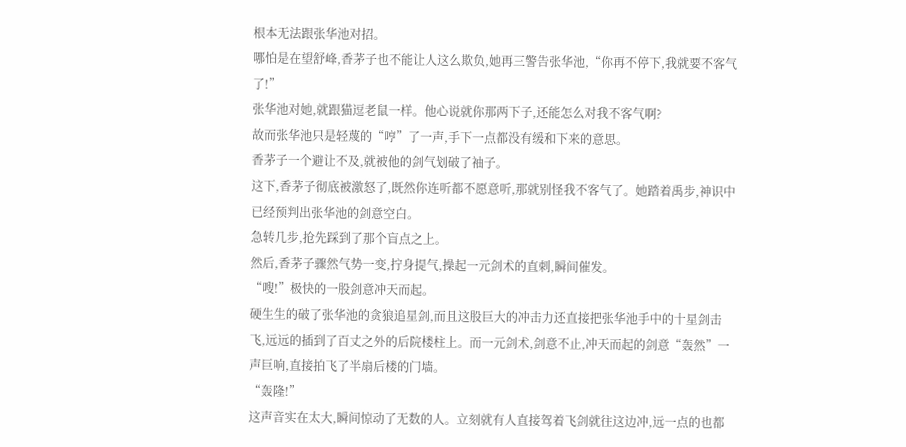根本无法跟张华池对招。
哪怕是在望舒峰,香茅子也不能让人这么欺负,她再三警告张华池,“你再不停下,我就要不客气了!”
张华池对她,就跟猫逗老鼠一样。他心说就你那两下子,还能怎么对我不客气啊?
故而张华池只是轻蔑的“哼”了一声,手下一点都没有缓和下来的意思。
香茅子一个避让不及,就被他的剑气划破了袖子。
这下,香茅子彻底被激怒了,既然你连听都不愿意听,那就别怪我不客气了。她踏着禹步,神识中已经预判出张华池的剑意空白。
急转几步,抢先踩到了那个盲点之上。
然后,香茅子骤然气势一变,拧身提气,操起一元剑术的直刺,瞬间催发。
“嗖!”极快的一股剑意冲天而起。
硬生生的破了张华池的贪狼追星剑,而且这股巨大的冲击力还直接把张华池手中的十星剑击飞,远远的插到了百丈之外的后院楼柱上。而一元剑术,剑意不止,冲天而起的剑意“轰然”一声巨响,直接拍飞了半扇后楼的门墙。
“轰隆!”
这声音实在太大,瞬间惊动了无数的人。立刻就有人直接驾着飞剑就往这边冲,远一点的也都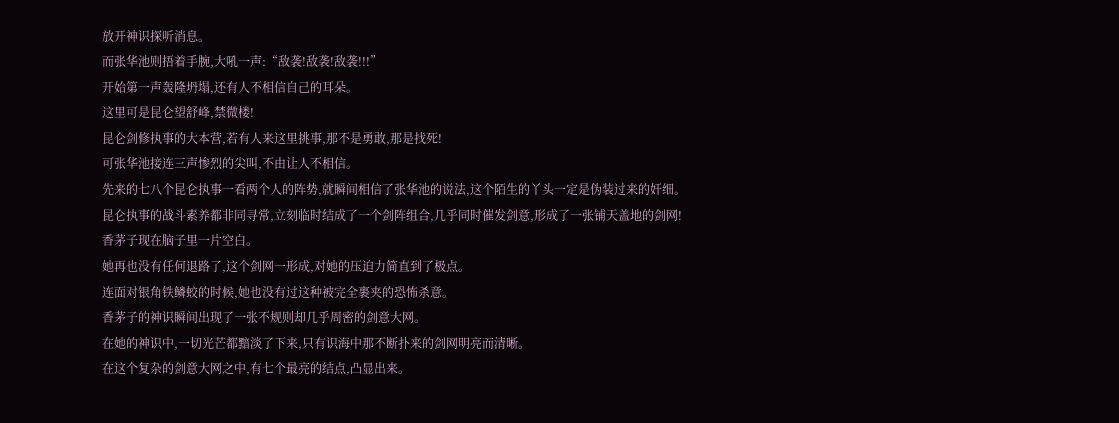放开神识探听消息。
而张华池则捂着手腕,大吼一声:“敌袭!敌袭!敌袭!!!”
开始第一声轰隆坍塌,还有人不相信自己的耳朵。
这里可是昆仑望舒峰,禁微楼!
昆仑剑修执事的大本营,若有人来这里挑事,那不是勇敢,那是找死!
可张华池接连三声惨烈的尖叫,不由让人不相信。
先来的七八个昆仑执事一看两个人的阵势,就瞬间相信了张华池的说法,这个陌生的丫头一定是伪装过来的奸细。
昆仑执事的战斗素养都非同寻常,立刻临时结成了一个剑阵组合,几乎同时催发剑意,形成了一张铺天盖地的剑网!
香茅子现在脑子里一片空白。
她再也没有任何退路了,这个剑网一形成,对她的压迫力简直到了极点。
连面对银角铁鳞蛟的时候,她也没有过这种被完全裹夹的恐怖杀意。
香茅子的神识瞬间出现了一张不规则却几乎周密的剑意大网。
在她的神识中,一切光芒都黯淡了下来,只有识海中那不断扑来的剑网明亮而清晰。
在这个复杂的剑意大网之中,有七个最亮的结点,凸显出来。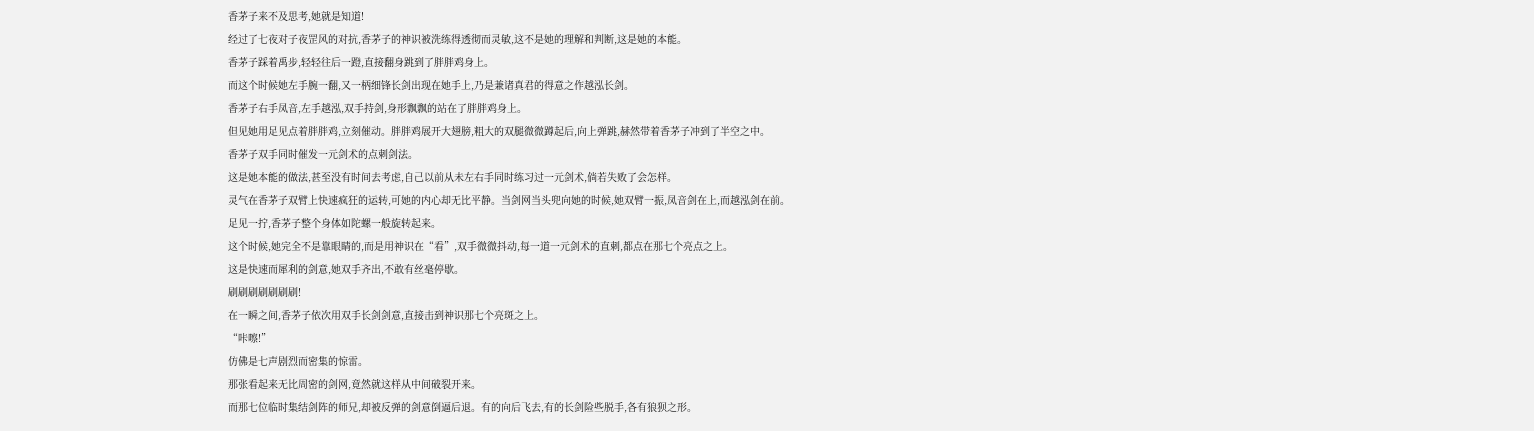香茅子来不及思考,她就是知道!
经过了七夜对子夜罡风的对抗,香茅子的神识被洗练得透彻而灵敏,这不是她的理解和判断,这是她的本能。
香茅子踩着禹步,轻轻往后一蹬,直接翻身跳到了胖胖鸡身上。
而这个时候她左手腕一翻,又一柄细锋长剑出现在她手上,乃是兼诸真君的得意之作越泓长剑。
香茅子右手凤音,左手越泓,双手持剑,身形飘飘的站在了胖胖鸡身上。
但见她用足见点着胖胖鸡,立刻催动。胖胖鸡展开大翅膀,粗大的双腿微微蹲起后,向上弹跳,赫然带着香茅子冲到了半空之中。
香茅子双手同时催发一元剑术的点刺剑法。
这是她本能的做法,甚至没有时间去考虑,自己以前从未左右手同时练习过一元剑术,倘若失败了会怎样。
灵气在香茅子双臂上快速疯狂的运转,可她的内心却无比平静。当剑网当头兜向她的时候,她双臂一振,凤音剑在上,而越泓剑在前。
足见一拧,香茅子整个身体如陀螺一般旋转起来。
这个时候,她完全不是靠眼睛的,而是用神识在“看”,双手微微抖动,每一道一元剑术的直刺,都点在那七个亮点之上。
这是快速而犀利的剑意,她双手齐出,不敢有丝毫停歇。
刷刷刷刷刷刷刷!
在一瞬之间,香茅子依次用双手长剑剑意,直接击到神识那七个亮斑之上。
“咔嚓!”
仿佛是七声剧烈而密集的惊雷。
那张看起来无比周密的剑网,竟然就这样从中间破裂开来。
而那七位临时集结剑阵的师兄,却被反弹的剑意倒逼后退。有的向后飞去,有的长剑险些脱手,各有狼狈之形。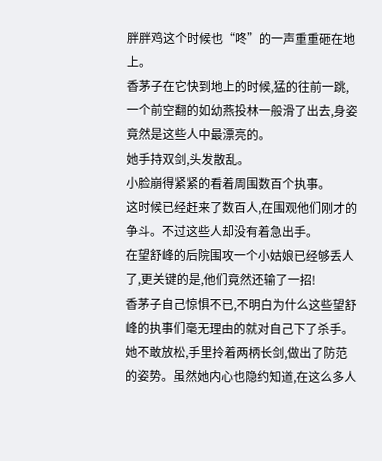胖胖鸡这个时候也“咚”的一声重重砸在地上。
香茅子在它快到地上的时候,猛的往前一跳,一个前空翻的如幼燕投林一般滑了出去,身姿竟然是这些人中最漂亮的。
她手持双剑,头发散乱。
小脸崩得紧紧的看着周围数百个执事。
这时候已经赶来了数百人,在围观他们刚才的争斗。不过这些人却没有着急出手。
在望舒峰的后院围攻一个小姑娘已经够丢人了,更关键的是,他们竟然还输了一招!
香茅子自己惊惧不已,不明白为什么这些望舒峰的执事们毫无理由的就对自己下了杀手。
她不敢放松,手里拎着两柄长剑,做出了防范的姿势。虽然她内心也隐约知道,在这么多人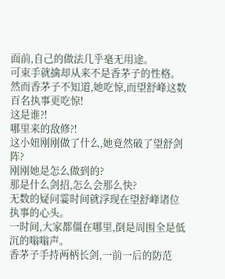面前,自己的做法几乎毫无用途。
可束手就擒却从来不是香茅子的性格。
然而香茅子不知道,她吃惊,而望舒峰这数百名执事更吃惊!
这是谁?!
哪里来的敌修?!
这小妞刚刚做了什么,她竟然破了望舒剑阵?
刚刚她是怎么做到的?
那是什么剑招,怎么会那么快?
无数的疑问霎时间就浮现在望舒峰诸位执事的心头。
一时间,大家都僵在哪里,倒是周围全是低沉的嗡嗡声。
香茅子手持两柄长剑,一前一后的防范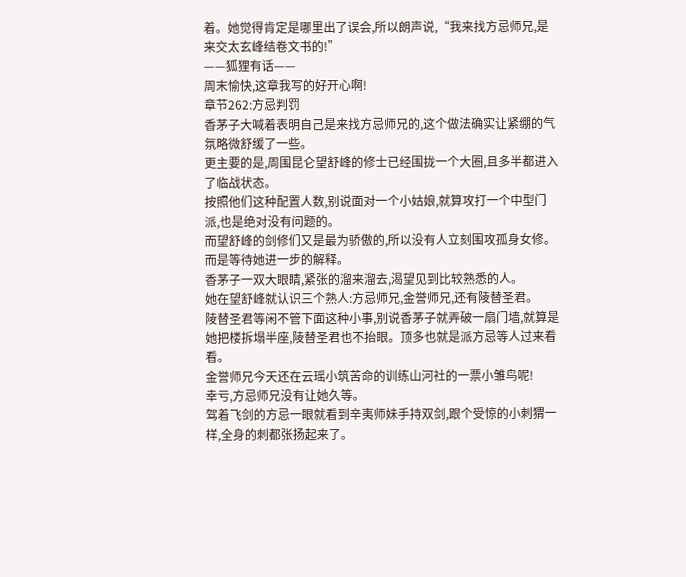着。她觉得肯定是哪里出了误会,所以朗声说,“我来找方忌师兄,是来交太玄峰结卷文书的!”
——狐狸有话——
周末愉快,这章我写的好开心啊!
章节262:方忌判罚
香茅子大喊着表明自己是来找方忌师兄的,这个做法确实让紧绷的气氛略微舒缓了一些。
更主要的是,周围昆仑望舒峰的修士已经围拢一个大圈,且多半都进入了临战状态。
按照他们这种配置人数,别说面对一个小姑娘,就算攻打一个中型门派,也是绝对没有问题的。
而望舒峰的剑修们又是最为骄傲的,所以没有人立刻围攻孤身女修。而是等待她进一步的解释。
香茅子一双大眼睛,紧张的溜来溜去,渴望见到比较熟悉的人。
她在望舒峰就认识三个熟人:方忌师兄,金誉师兄,还有陵替圣君。
陵替圣君等闲不管下面这种小事,别说香茅子就弄破一扇门墙,就算是她把楼拆塌半座,陵替圣君也不抬眼。顶多也就是派方忌等人过来看看。
金誉师兄今天还在云瑶小筑苦命的训练山河社的一票小雏鸟呢!
幸亏,方忌师兄没有让她久等。
驾着飞剑的方忌一眼就看到辛夷师妹手持双剑,跟个受惊的小刺猬一样,全身的刺都张扬起来了。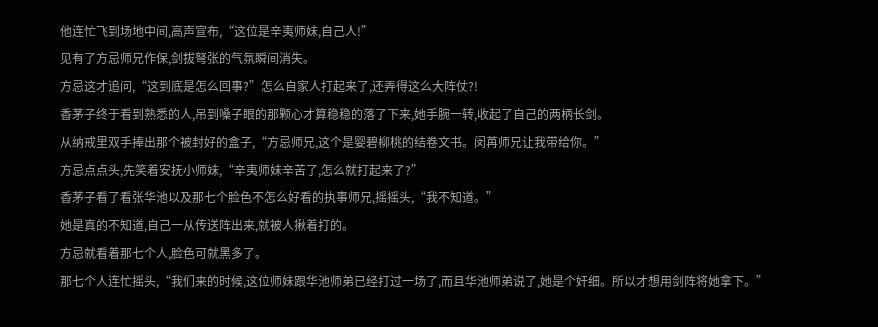他连忙飞到场地中间,高声宣布,“这位是辛夷师妹,自己人!”
见有了方忌师兄作保,剑拔弩张的气氛瞬间消失。
方忌这才追问,“这到底是怎么回事?”怎么自家人打起来了,还弄得这么大阵仗?!
香茅子终于看到熟悉的人,吊到嗓子眼的那颗心才算稳稳的落了下来,她手腕一转,收起了自己的两柄长剑。
从纳戒里双手捧出那个被封好的盒子,“方忌师兄,这个是婴碧柳桃的结卷文书。闵苒师兄让我带给你。”
方忌点点头,先笑着安抚小师妹,“辛夷师妹辛苦了,怎么就打起来了?”
香茅子看了看张华池以及那七个脸色不怎么好看的执事师兄,摇摇头,“我不知道。”
她是真的不知道,自己一从传送阵出来,就被人揪着打的。
方忌就看着那七个人,脸色可就黑多了。
那七个人连忙摇头,“我们来的时候,这位师妹跟华池师弟已经打过一场了,而且华池师弟说了,她是个奸细。所以才想用剑阵将她拿下。”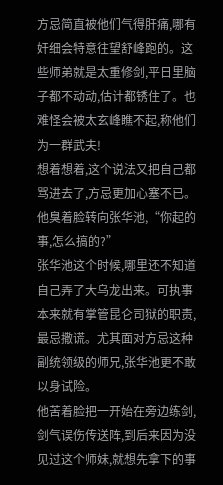方忌简直被他们气得肝痛,哪有奸细会特意往望舒峰跑的。这些师弟就是太重修剑,平日里脑子都不动动,估计都锈住了。也难怪会被太玄峰瞧不起,称他们为一群武夫!
想着想着,这个说法又把自己都骂进去了,方忌更加心塞不已。
他臭着脸转向张华池,“你起的事,怎么搞的?”
张华池这个时候,哪里还不知道自己弄了大乌龙出来。可执事本来就有掌管昆仑司狱的职责,最忌撒谎。尤其面对方忌这种副统领级的师兄,张华池更不敢以身试险。
他苦着脸把一开始在旁边练剑,剑气误伤传送阵,到后来因为没见过这个师妹,就想先拿下的事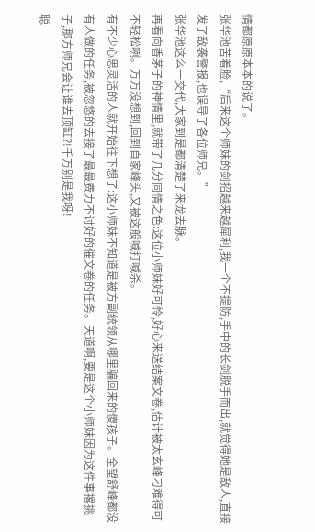情都原原本本的说了。
张华池苦着脸,“后来这个师妹的剑招越来越犀利,我一个不提防,手中的长剑脱手而出,就觉得她是敌人,直接发了敌袭警报,也误导了各位师兄。”
张华池这么一交代,大家到是都清楚了来龙去脉。
再看向香茅子的神情里,就带了几分同情之色:这位小师妹好可怜,好心来送结案文卷,估计被太玄峰刁难得可不轻松咧。万万没想到,回到自家峰头,又被这般喊打喊杀。
有不少心思灵活的人就开始往下想了:这小师妹不知道是被方副统领从哪里骗回来的傻孩子。全望舒峰都没有人做的任务,被忽悠的去接了最最费力不讨好的催文卷的任务。天道啊,要是这个小师妹因为这件事撂挑子,那方师兄会让谁去顶缸?!千万别是我呀!
聪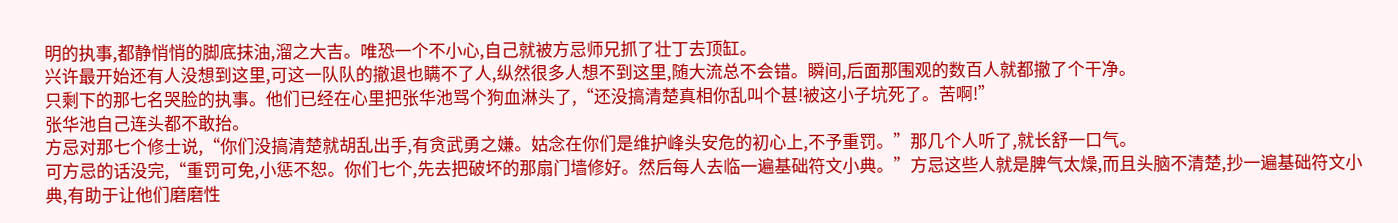明的执事,都静悄悄的脚底抹油,溜之大吉。唯恐一个不小心,自己就被方忌师兄抓了壮丁去顶缸。
兴许最开始还有人没想到这里,可这一队队的撤退也瞒不了人,纵然很多人想不到这里,随大流总不会错。瞬间,后面那围观的数百人就都撤了个干净。
只剩下的那七名哭脸的执事。他们已经在心里把张华池骂个狗血淋头了,“还没搞清楚真相你乱叫个甚!被这小子坑死了。苦啊!”
张华池自己连头都不敢抬。
方忌对那七个修士说,“你们没搞清楚就胡乱出手,有贪武勇之嫌。姑念在你们是维护峰头安危的初心上,不予重罚。”那几个人听了,就长舒一口气。
可方忌的话没完,“重罚可免,小惩不恕。你们七个,先去把破坏的那扇门墙修好。然后每人去临一遍基础符文小典。”方忌这些人就是脾气太燥,而且头脑不清楚,抄一遍基础符文小典,有助于让他们磨磨性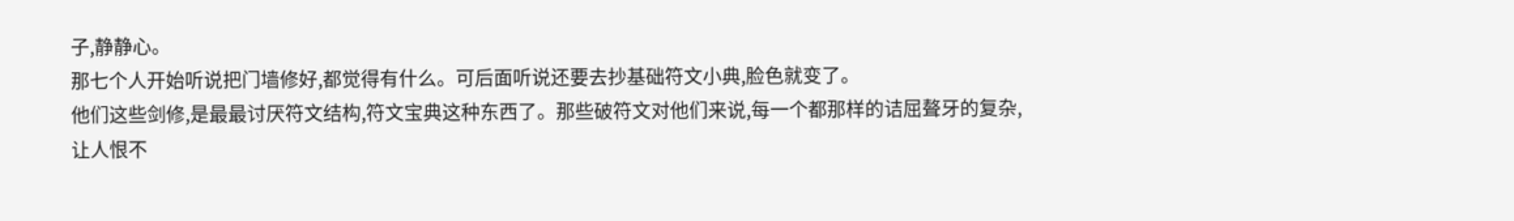子,静静心。
那七个人开始听说把门墙修好,都觉得有什么。可后面听说还要去抄基础符文小典,脸色就变了。
他们这些剑修,是最最讨厌符文结构,符文宝典这种东西了。那些破符文对他们来说,每一个都那样的诘屈聱牙的复杂,让人恨不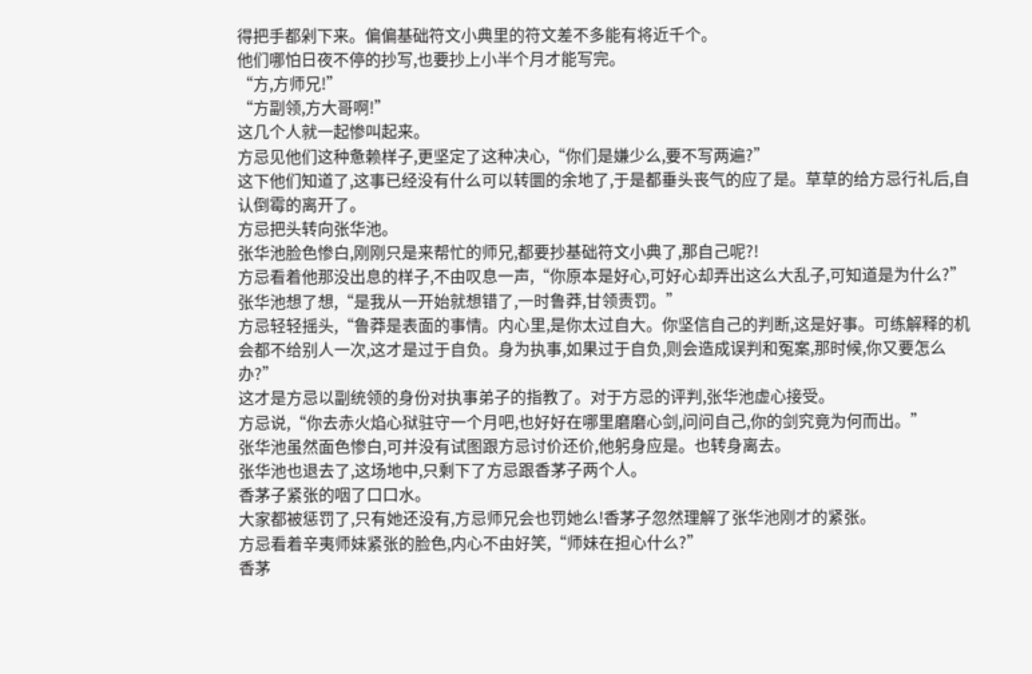得把手都剁下来。偏偏基础符文小典里的符文差不多能有将近千个。
他们哪怕日夜不停的抄写,也要抄上小半个月才能写完。
“方,方师兄!”
“方副领,方大哥啊!”
这几个人就一起惨叫起来。
方忌见他们这种惫赖样子,更坚定了这种决心,“你们是嫌少么,要不写两遍?”
这下他们知道了,这事已经没有什么可以转圜的余地了,于是都垂头丧气的应了是。草草的给方忌行礼后,自认倒霉的离开了。
方忌把头转向张华池。
张华池脸色惨白,刚刚只是来帮忙的师兄,都要抄基础符文小典了,那自己呢?!
方忌看着他那没出息的样子,不由叹息一声,“你原本是好心,可好心却弄出这么大乱子,可知道是为什么?”
张华池想了想,“是我从一开始就想错了,一时鲁莽,甘领责罚。”
方忌轻轻摇头,“鲁莽是表面的事情。内心里,是你太过自大。你坚信自己的判断,这是好事。可练解释的机会都不给别人一次,这才是过于自负。身为执事,如果过于自负,则会造成误判和冤案,那时候,你又要怎么办?”
这才是方忌以副统领的身份对执事弟子的指教了。对于方忌的评判,张华池虚心接受。
方忌说,“你去赤火焰心狱驻守一个月吧,也好好在哪里磨磨心剑,问问自己,你的剑究竟为何而出。”
张华池虽然面色惨白,可并没有试图跟方忌讨价还价,他躬身应是。也转身离去。
张华池也退去了,这场地中,只剩下了方忌跟香茅子两个人。
香茅子紧张的咽了口口水。
大家都被惩罚了,只有她还没有,方忌师兄会也罚她么!香茅子忽然理解了张华池刚才的紧张。
方忌看着辛夷师妹紧张的脸色,内心不由好笑,“师妹在担心什么?”
香茅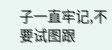子一直牢记,不要试图跟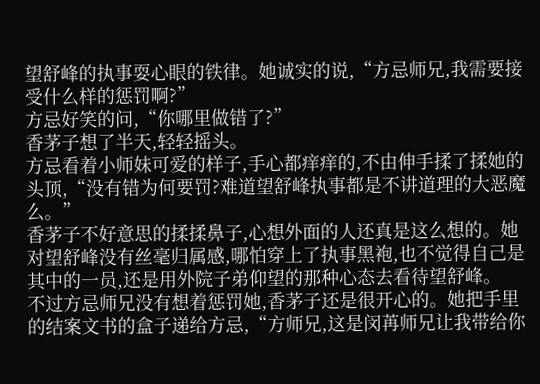望舒峰的执事耍心眼的铁律。她诚实的说,“方忌师兄,我需要接受什么样的惩罚啊?”
方忌好笑的问,“你哪里做错了?”
香茅子想了半天,轻轻摇头。
方忌看着小师妹可爱的样子,手心都痒痒的,不由伸手揉了揉她的头顶,“没有错为何要罚?难道望舒峰执事都是不讲道理的大恶魔么。”
香茅子不好意思的揉揉鼻子,心想外面的人还真是这么想的。她对望舒峰没有丝毫归属感,哪怕穿上了执事黑袍,也不觉得自己是其中的一员,还是用外院子弟仰望的那种心态去看待望舒峰。
不过方忌师兄没有想着惩罚她,香茅子还是很开心的。她把手里的结案文书的盒子递给方忌,“方师兄,这是闵苒师兄让我带给你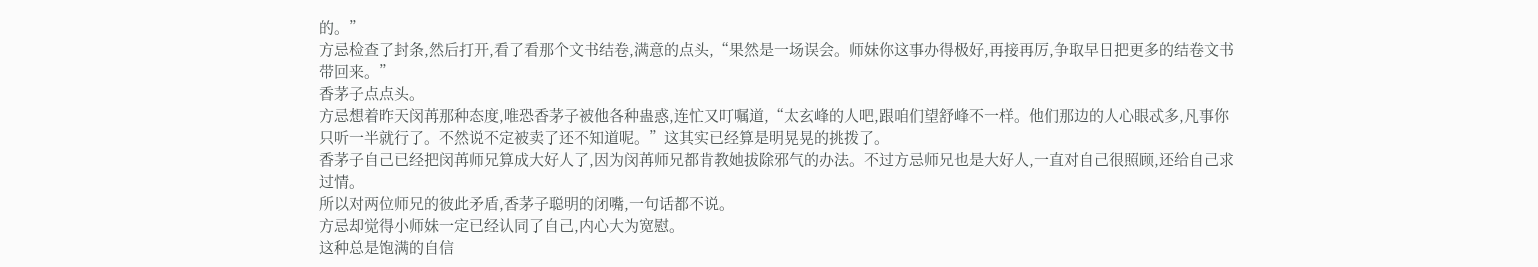的。”
方忌检查了封条,然后打开,看了看那个文书结卷,满意的点头,“果然是一场误会。师妹你这事办得极好,再接再厉,争取早日把更多的结卷文书带回来。”
香茅子点点头。
方忌想着昨天闵苒那种态度,唯恐香茅子被他各种蛊惑,连忙又叮嘱道,“太玄峰的人吧,跟咱们望舒峰不一样。他们那边的人心眼忒多,凡事你只听一半就行了。不然说不定被卖了还不知道呢。”这其实已经算是明晃晃的挑拨了。
香茅子自己已经把闵苒师兄算成大好人了,因为闵苒师兄都肯教她拔除邪气的办法。不过方忌师兄也是大好人,一直对自己很照顾,还给自己求过情。
所以对两位师兄的彼此矛盾,香茅子聪明的闭嘴,一句话都不说。
方忌却觉得小师妹一定已经认同了自己,内心大为宽慰。
这种总是饱满的自信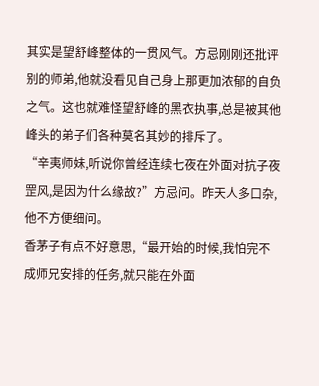其实是望舒峰整体的一贯风气。方忌刚刚还批评别的师弟,他就没看见自己身上那更加浓郁的自负之气。这也就难怪望舒峰的黑衣执事,总是被其他峰头的弟子们各种莫名其妙的排斥了。
“辛夷师妹,听说你曾经连续七夜在外面对抗子夜罡风,是因为什么缘故?”方忌问。昨天人多口杂,他不方便细问。
香茅子有点不好意思,“最开始的时候,我怕完不成师兄安排的任务,就只能在外面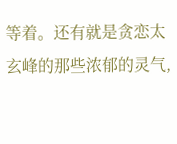等着。还有就是贪恋太玄峰的那些浓郁的灵气,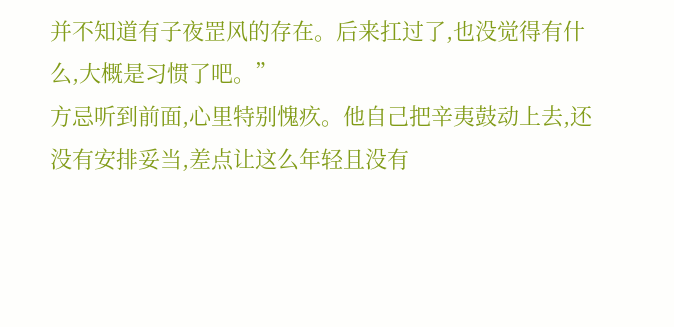并不知道有子夜罡风的存在。后来扛过了,也没觉得有什么,大概是习惯了吧。”
方忌听到前面,心里特别愧疚。他自己把辛夷鼓动上去,还没有安排妥当,差点让这么年轻且没有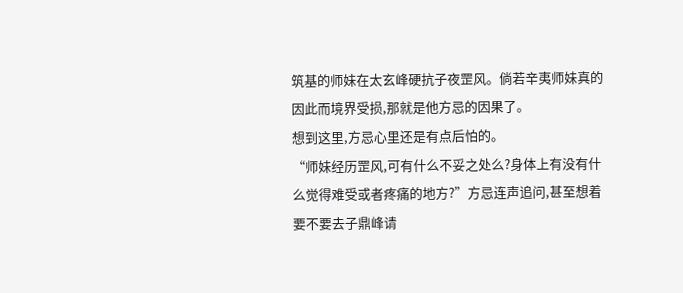筑基的师妹在太玄峰硬抗子夜罡风。倘若辛夷师妹真的因此而境界受损,那就是他方忌的因果了。
想到这里,方忌心里还是有点后怕的。
“师妹经历罡风,可有什么不妥之处么?身体上有没有什么觉得难受或者疼痛的地方?”方忌连声追问,甚至想着要不要去子鼎峰请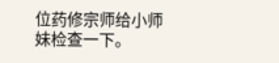位药修宗师给小师妹检查一下。